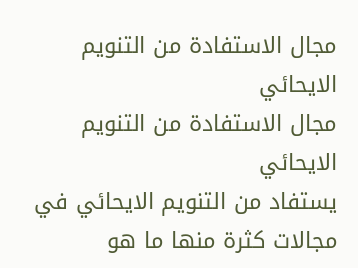مجال الاستفادة من التنويم الايحائي
مجال الاستفادة من التنويم الايحائي
يستفاد من التنويم الايحائي في مجالات كثرة منها ما هو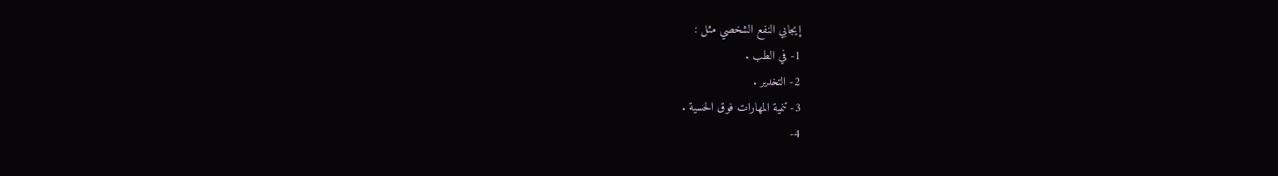إيجابي النفع الشخصي مثل :
1- في الطب .
2- التخدير .
3- تنمية المهارات فوق الحسية .
4-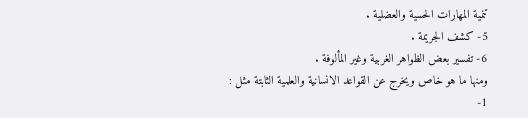تنمية المهارات الحسية والعضلية .
5- كشف الجريمة .
6- تفسير بعض الظواهر الغربية وغير المألوفة .
ومنها ما هو خاص ويخرج عن القواعد الانسانية والعلمية الثابتة مثل :
1-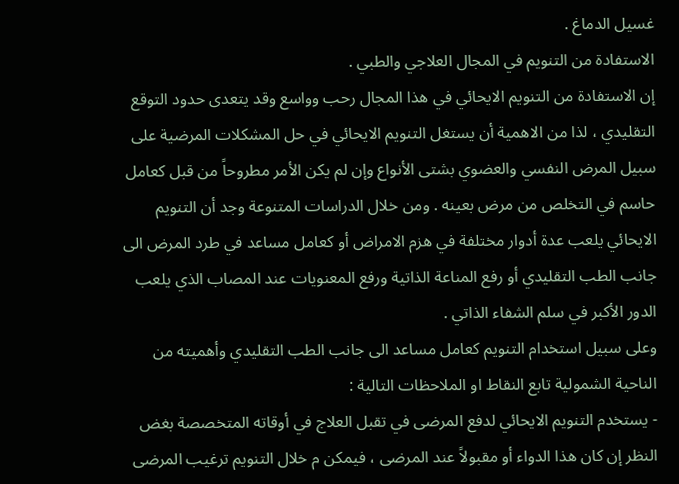غسيل الدماغ .
الاستفادة من التنويم في المجال العلاجي والطبي .
إن الاستفادة من التنويم الايحائي في هذا المجال رحب وواسع وقد يتعدى حدود التوقع التقليدي ، لذا من الاهمية أن يستغل التنويم الايحائي في حل المشكلات المرضية على سبيل المرض النفسي والعضوي بشتى الأنواع وإن لم يكن الأمر مطروحاً من قبل كعامل حاسم في التخلص من مرض بعينه . ومن خلال الدراسات المتنوعة وجد أن التنويم الايحائي يلعب عدة أدوار مختلفة في هزم الامراض أو كعامل مساعد في طرد المرض الى جانب الطب التقليدي أو رفع المناعة الذاتية ورفع المعنويات عند المصاب الذي يلعب الدور الأكبر في سلم الشفاء الذاتي .
وعلى سبيل استخدام التنويم كعامل مساعد الى جانب الطب التقليدي وأهميته من الناحية الشمولية تابع النقاط او الملاحظات التالية :
- يستخدم التنويم الايحائي لدفع المرضى في تقبل العلاج في أوقاته المتخصصة بغض النظر إن كان هذا الدواء أو مقبولاً عند المرضى ، فيمكن م خلال التنويم ترغيب المرضى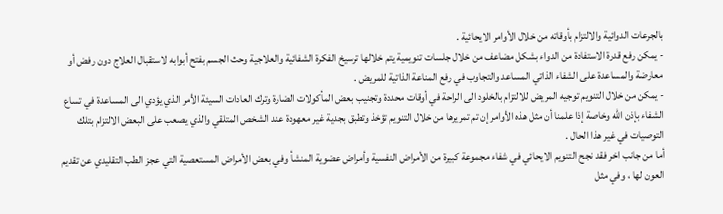بالجرعات الدوائية والالتزام بأوقاته من خلال الأوامر الايحائية .
- يمكن رفع قدرة الاستفادة من الدواء بشكل مضاعف من خلال جلسات تنويمية يتم خلالها ترسيخ الفكرة الشفائية والعلاجية وحث الجسم بفتح أبوابه لاستقبال العلاج دون رفض أو معارضة والمساعدة على الشفاء الذاتي المساعد والتجاوب في رفع المناعة الذاتية للمريض .
- يمكن من خلال التنويم توجيه المريض للالتزام بالخلود الى الراحة في أوقات محددة وتجنيب بعض المأكولات الضارة وترك العادات السيئة الأمر الذي يؤدي الى المساعدة في تساع الشفاء بإذن الله وخاصة إذا علمنا أن مثل هذه الأوامر إن تم تمريرها من خلال التنويم تؤخذ وتطبق بجدية غير معهودة عند الشخص المتلقي والذي يصعب على البعض الالتزام بتلك التوصيات في غير هذا الحال .
أما من جانب اخر فقد نجح التنويم الايحائي في شفاء مجموعة كبيرة من الأمراض النفسية وأمراض عضوية المنشأ وفي بعض الأمراض المستعصية التي عجز الطب التقليدي عن تقديم العون لها ، وفي مثل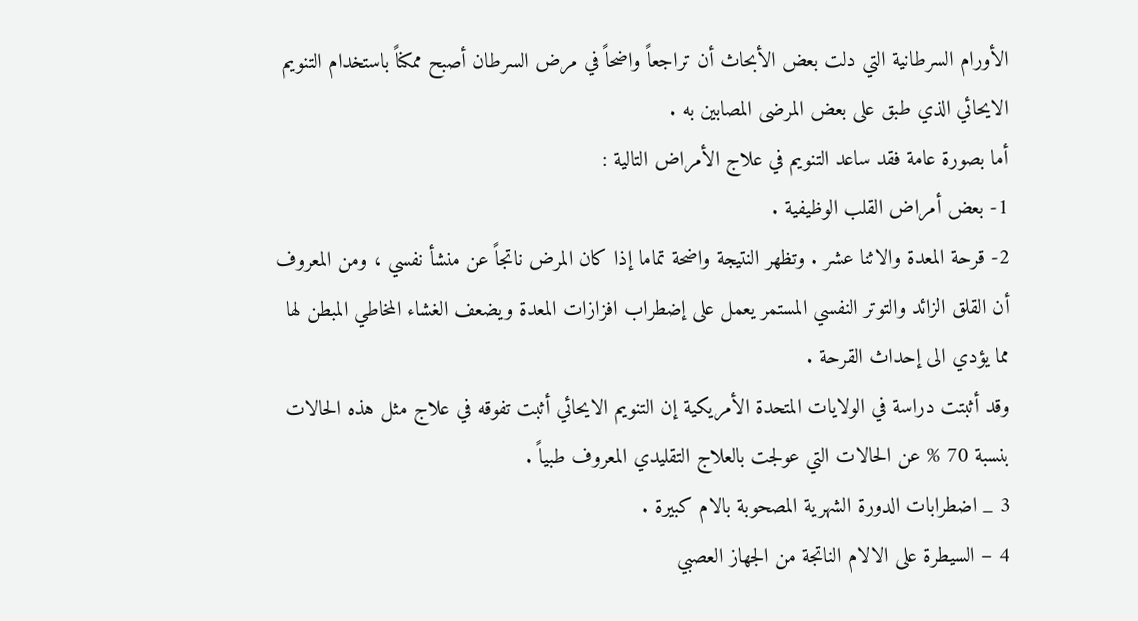الأورام السرطانية التي دلت بعض الأبحاث أن تراجعاً واضحاً في مرض السرطان أصبح ممكناً باستخدام التنويم الايحائي الذي طبق على بعض المرضى المصابين به .
أما بصورة عامة فقد ساعد التنويم في علاج الأمراض التالية :
1- بعض أمراض القلب الوظيفية .
2- قرحة المعدة والاثنا عشر . وتظهر النتيجة واضحة تماما إذا كان المرض ناتجاً عن منشأ نفسي ، ومن المعروف أن القلق الزائد والتوتر النفسي المستمر يعمل على إضطراب افزازات المعدة ويضعف الغشاء المخاطي المبطن لها مما يؤدي الى إحداث القرحة .
وقد أثبتت دراسة في الولايات المتحدة الأمريكية إن التنويم الايحائي أثبت تفوقه في علاج مثل هذه الحالات بنسبة 70 % عن الحالات التي عولجت بالعلاج التقليدي المعروف طبياً .
3 _ اضطرابات الدورة الشهرية المصحوبة بالام كبيرة .
4 – السيطرة على الالام الناتجة من الجهاز العصبي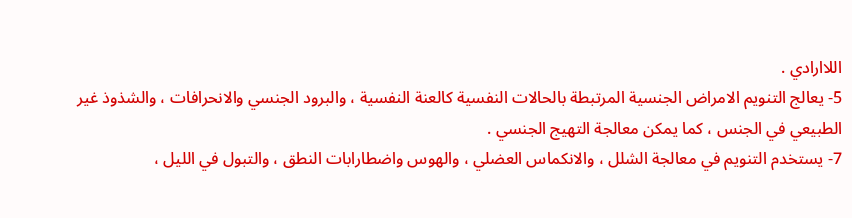اللاارادي .
5- يعالج التنويم الامراض الجنسية المرتبطة بالحالات النفسية كالعنة النفسية ، والبرود الجنسي والانحرافات ، والشذوذ غير الطبيعي في الجنس ، كما يمكن معالجة التهيج الجنسي .
7- يستخدم التنويم في معالجة الشلل ، والانكماس العضلي ، والهوس واضطارابات النطق ، والتبول في الليل ،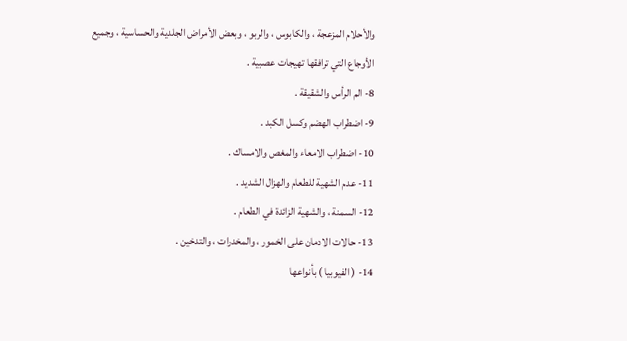والأحلام المزعجة ، والكابوس ، والربو ، وبعض الأمراض الجلدية والحساسية ، وجميع الأوجاع التي ترافقها تهيجات عصبية .
8- الم الرأس والشقيقة .
9- اضطراب الهضم وكسل الكبد .
10- اضطراب الامعاء والمغص والامساك .
11- عدم الشهية للطعام والهزال الشديد .
12- السمنة ، والشهية الزائدة في الطعام .
13- حالات الادمان على الخمور ، والمخدرات ، والتدخين .
14- ( الفيوبيا ) بأنواعها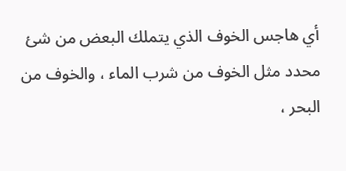أي هاجس الخوف الذي يتملك البعض من شئ محدد مثل الخوف من شرب الماء ، والخوف من البحر ،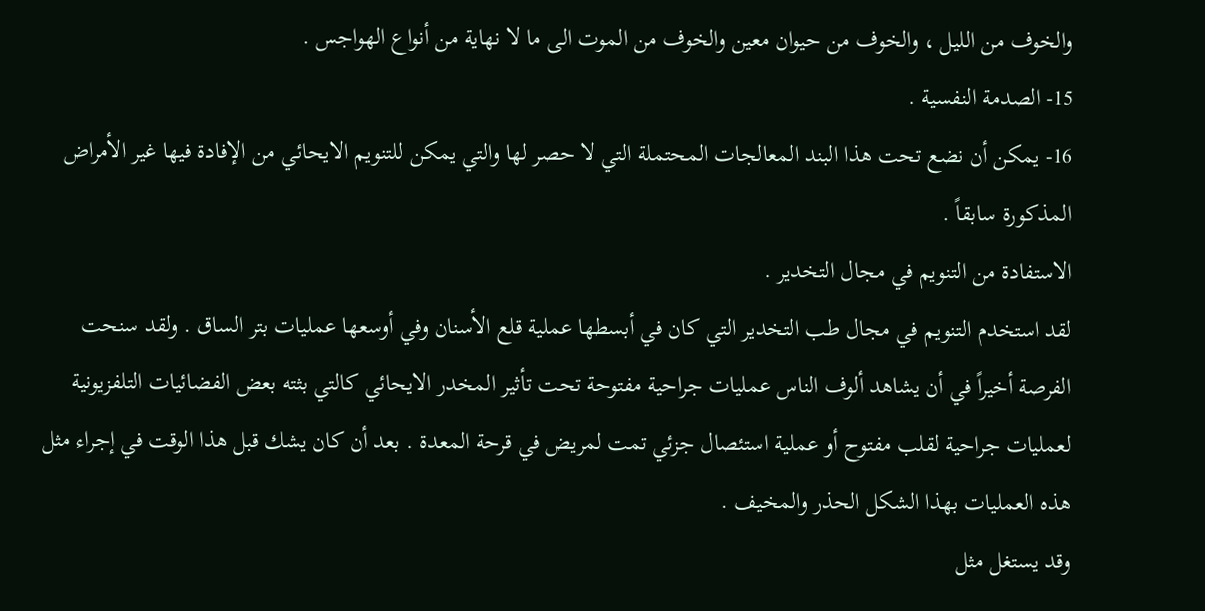والخوف من الليل ، والخوف من حيوان معين والخوف من الموت الى ما لا نهاية من أنواع الهواجس .
15- الصدمة النفسية .
16- يمكن أن نضع تحت هذا البند المعالجات المحتملة التي لا حصر لها والتي يمكن للتنويم الايحائي من الإفادة فيها غير الأمراض المذكورة سابقاً .
الاستفادة من التنويم في مجال التخدير .
لقد استخدم التنويم في مجال طب التخدير التي كان في أبسطها عملية قلع الأسنان وفي أوسعها عمليات بتر الساق . ولقد سنحت الفرصة أخيراً في أن يشاهد ألوف الناس عمليات جراحية مفتوحة تحت تأثير المخدر الايحائي كالتي بثته بعض الفضائيات التلفزيونية لعمليات جراحية لقلب مفتوح أو عملية استئصال جزئي تمت لمريض في قرحة المعدة . بعد أن كان يشك قبل هذا الوقت في إجراء مثل هذه العمليات بهذا الشكل الحذر والمخيف .
وقد يستغل مثل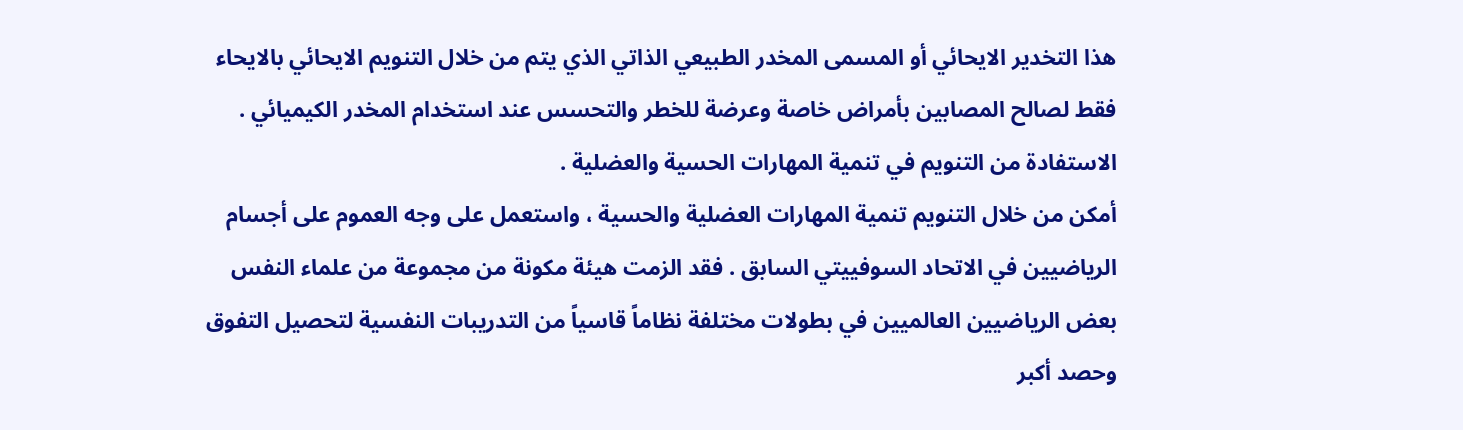هذا التخدير الايحائي أو المسمى المخدر الطبيعي الذاتي الذي يتم من خلال التنويم الايحائي بالايحاء فقط لصالح المصابين بأمراض خاصة وعرضة للخطر والتحسس عند استخدام المخدر الكيميائي .
الاستفادة من التنويم في تنمية المهارات الحسية والعضلية .
أمكن من خلال التنويم تنمية المهارات العضلية والحسية ، واستعمل على وجه العموم على أجسام الرياضيين في الاتحاد السوفييتي السابق . فقد الزمت هيئة مكونة من مجموعة من علماء النفس بعض الرياضيين العالميين في بطولات مختلفة نظاماً قاسياً من التدريبات النفسية لتحصيل التفوق وحصد أكبر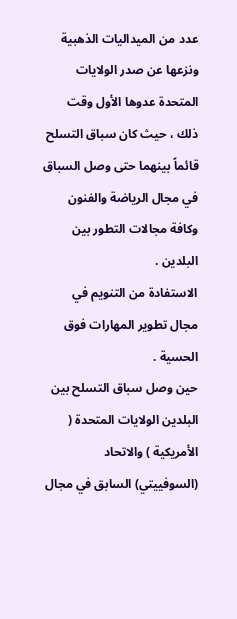عدد من الميداليات الذهبية ونزعها عن صدر الولايات المتحدة عدوها الأول وقت ذلك ، حيث كان سباق التسلح قائماً بينهما حتى وصل السباق في مجال الرياضة والفنون وكافة مجالات التطور بين البلدين .
الاستفادة من التنويم في مجال تطوير المهارات فوق الحسية .
حين وصل سباق التسلح بين البلدين الولايات المتحدة ( الأمريكية ) والاتحاد (السوفييتي) السابق في مجال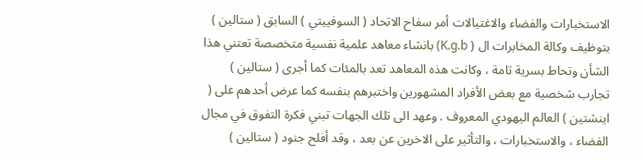الاستخبارات والفضاء والاغتيالات أمر سفاح الاتحاد ( السوفييتي ) السابق ( ستالين ) بتوظيف وكالة المخابرات ال ( K.g.b) بانشاء معاهد علمية نفسية متخصصة تعتني هذا الشأن وتحاط بسرية تامة ، وكانت هذه المعاهد تعد بالمئات كما أجرى ( ستالين ) تجارب شخصية مع بعض الأفراد المشهورين واختبرهم بنفسه كما عرض أحدهم على ( اينشتين ) العالم اليهودي المعروف . وعهد الى تلك الجهات تبني فكرة التفوق في مجال الفضاء ، والاستخبارات ، والتأثير على الاخرين عن بعد ، وقد أفلح جنود ( ستالين )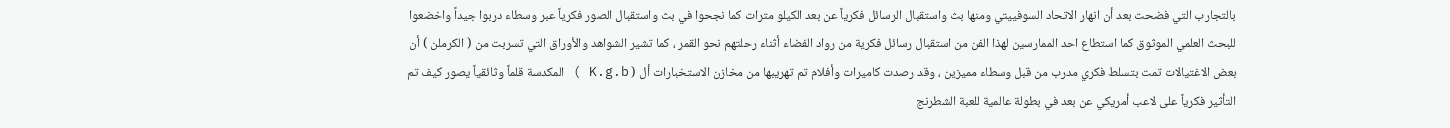بالتجارب التي فضحت بعد أن انهار الاتحاد السوفييتي ومنها بث واستقبال الرسائل فكرياً عن بعد الكيلو مترات كما نجحوا في بث واستقبال الصور فكرياً عبر وسطاء دربوا جيداً واخضعوا للبحث العلمي الموثوق كما استطاع احد الممارسين لهذا الفن من استقبال رسائل فكرية من رواد الفضاء أثناء رحلتهم نحو القمر ، كما تشير الشواهد والأوراق التي تسربت من ( الكرملن ) أن بعض الاغتيالات تمت بتسلط فكري مدرب من قبل وسطاء مميزين ، وقد رصدت كاميرات وأفلام تم تهريبها من مخازن الاستخبارات أل ( K.g.b ) المكدسة قلماً وثائقياً يصور كيف تم التأثير فكرياً على لاعب أمريكي عن بعد في بطولة عالمية للعبة الشطرنج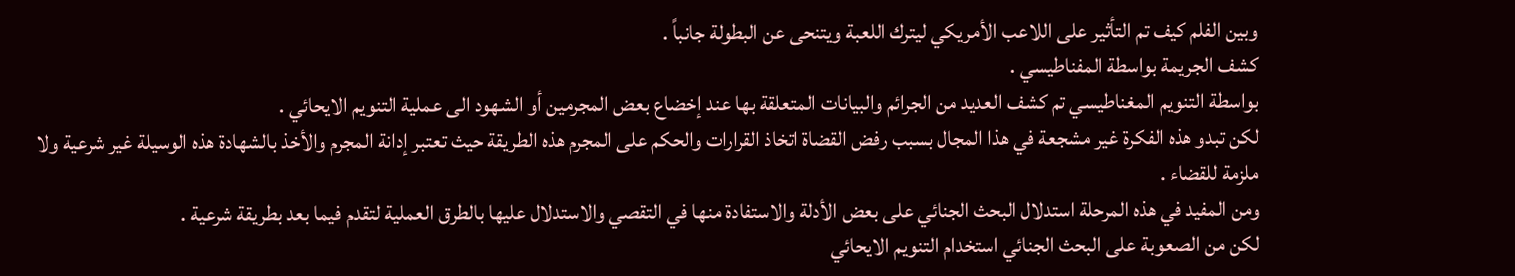وبين الفلم كيف تم التأثير على اللاعب الأمريكي ليترك اللعبة ويتنحى عن البطولة جانباً .
كشف الجريمة بواسطة المفناطيسي .
بواسطة التنويم المغناطيسي تم كشف العديد من الجرائم والبيانات المتعلقة بها عند إخضاع بعض المجرمين أو الشهود الى عملية التنويم الايحائي .
لكن تبدو هذه الفكرة غير مشجعة في هذا المجال بسبب رفض القضاة اتخاذ القرارات والحكم على المجرم هذه الطريقة حيث تعتبر إدانة المجرم والأخذ بالشهادة هذه الوسيلة غير شرعية ولا ملزمة للقضاء .
ومن المفيد في هذه المرحلة استدلال البحث الجنائي على بعض الأدلة والاستفادة منها في التقصي والاستدلال عليها بالطرق العملية لتقدم فيما بعد بطريقة شرعية .
لكن من الصعوبة على البحث الجنائي استخدام التنويم الايحائي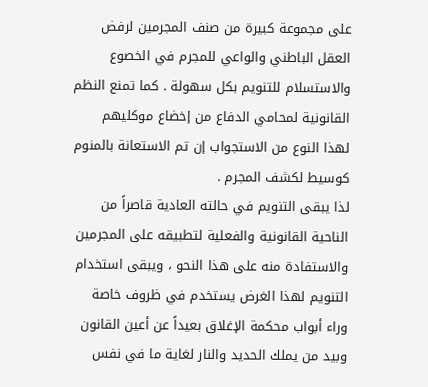على مجموعة كبيرة من صنف المجرمين لرفض العقل الباطني والواعي للمجرم في الخصوع والاستسلام للتنويم بكل سهولة . كما تمنع النظم القانونية لمحامي الدفاع من إخضاع موكليهم لهذا النوع من الاستجواب إن تم الاستعانة بالمنوم كوسيط لكشف المجرم .
لذا يبقى التنويم في حالته العادية قاصراً من الناحية القانونية والفعلية لتطبيقه على المجرمين والاستفادة منه على هذا النحو ، ويبقى استخدام التنويم لهذا الغرض يستخدم في ظروف خاصة وراء أبواب محكمة الإغلاق بعيداً عن أعين القانون وبيد من يملك الحديد والنار لغاية ما في نفس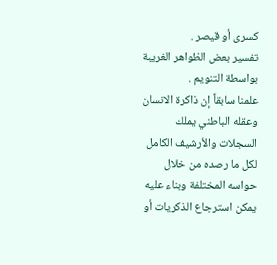كسرى أو قيصر .
تفسير بعض الظواهر الغريبة بواسطة التنويم .
علمنا سابقاً إن ذاكرة الانسان وعقله الباطني يملك السجلات والأرشيف الكامل لكل ما رصده من خلال حواسه المختلفة وبناء عليه يمكن استرجاع الذكريات أو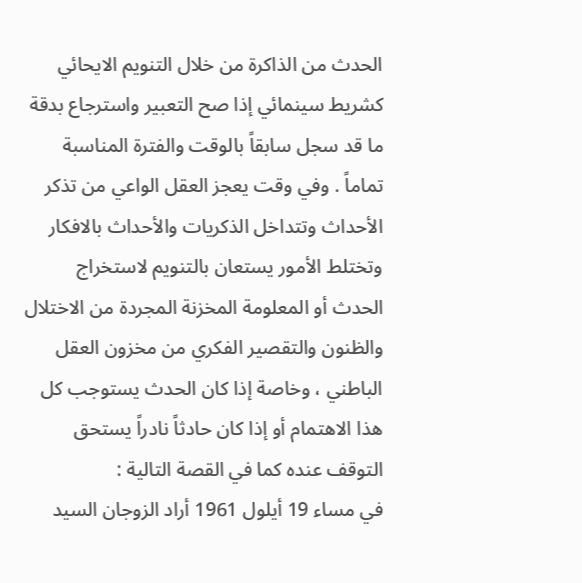الحدث من الذاكرة من خلال التنويم الايحائي كشريط سينمائي إذا صح التعبير واسترجاع بدقة ما قد سجل سابقاً بالوقت والفترة المناسبة تماماً . وفي وقت يعجز العقل الواعي من تذكر الأحداث وتتداخل الذكريات والأحداث بالافكار وتختلط الأمور يستعان بالتنويم لاستخراج الحدث أو المعلومة المخزنة المجردة من الاختلال والظنون والتقصير الفكري من مخزون العقل الباطني ، وخاصة إذا كان الحدث يستوجب كل هذا الاهتمام أو إذا كان حادثاً نادراً يستحق التوقف عنده كما في القصة التالية :
في مساء 19 أيلول 1961 أراد الزوجان السيد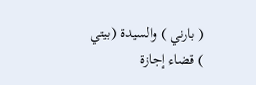( بارني ) والسيدة (بيتي ) قضاء إجازة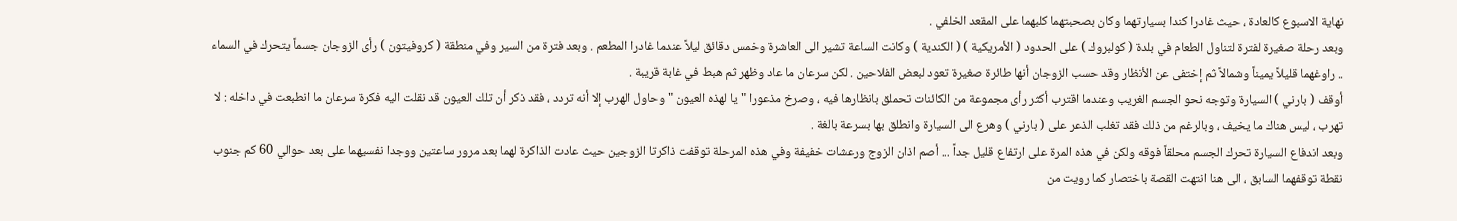نهاية الاسبوع كالعادة ، حيث غادرا كندا بسيارتهما وكان بصحبتهما كلبهما على المقعد الخلفي .
وبعد رحلة صغيرة لفترة لتناول الطعام في بلدة ( كولبروك ) على الحدود ( الأمريكية ) ( الكندية ) وكانت الساعة تشير الى العاشرة وخمس دقائق ليلاً عندما غادرا المطعم . وبعد فترة من السير وفي منطقة ( كروفيتون ) رأى الزوجان جسماً يتحرك في السماء .. راوغهما قليلاً يميناً وشمالاً ثم إختفى عن الأنظار وقد حسب الزوجان أنها طائرة صغيرة تعود لبعض الفلاحين . لكن سرعان ما عاد وظهر ثم هبط في غابة قريبة .
أوقف ( بارني ) السيارة وتوجه نحو الجسم الغريب وعندما اقترب أكثر رأى مجموعة من الكائنات تحملق بانظارها فيه ، وصرخ مذعورا " يا لهذه العيون " وحاول الهرب إلا أنه تردد ، فقد ذكر أن تلك العيون قد نقلت اليه فكرة سرعان ما انطبعت في داخله : لا تهرب ، ليس هناك ما يخيف ، وبالرغم من ذلك فقد تغلب الذعر على ( بارني ) وهرع الى السيارة وانطلق بها بسرعة بالغة .
وبعد اندفاع السيارة تحرك الجسم محلقاً فوقه ولكن في هذه المرة على ارتفاع قليل جداً ... أصم اذان الزوج ورعشات خفيفة وفي هذه المرحلة توقفت ذاكرتا الزوجين حيث عادت الذاكرة لهما بعد مرور ساعتين ووجدا نفسيهما على بعد حوالي 60 كم جنوب نقطة توقفهما السابق ، الى هنا انتهت القصة باختصار كما رويت من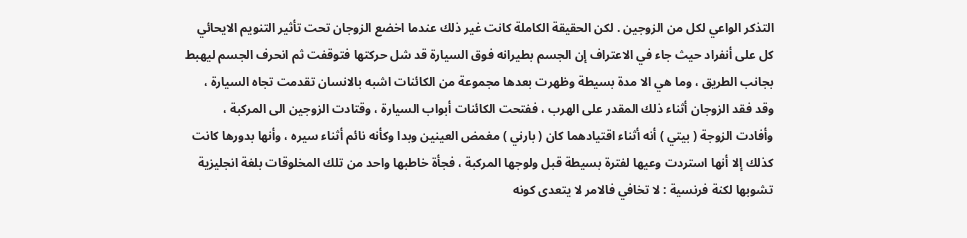التذكر الواعي لكل من الزوجين . لكن الحقيقة الكاملة كانت غير ذلك عندما اخضع الزوجان تحت تأثير التنويم الايحائي كل على أنفراد حيث جاء في الاعتراف إن الجسم بطيرانه فوق السيارة قد شل حركتها فتوقفت ثم انحرف الجسم ليهبط بجانب الطريق ، وما هي الا مدة بسيطة وظهرت بعدها مجموعة من الكائنات اشبه بالانسان تقدمت تجاه السيارة ، وقد فقد الزوجان أثناء ذلك المقدر على الهرب ، ففتحت الكائنات أبواب السيارة ، وقتادت الزوجين الى المركبة ، وأفادت الزوجة ( بيتي ) أنه أثناء اقتيادهما كان ( بارني ) مغمض العينين وبدا وكأنه نائم أثناء سيره ، وأنها بدورها كانت كذلك إلا أنها استردت وعيها لفترة بسيطة قبل ولوجها المركبة ، فجأة خاطبها واحد من تلك المخلوقات بلغة انجليزية تشوبها لكنة فرنسية : لا تخافي فالامر لا يتعدى كونه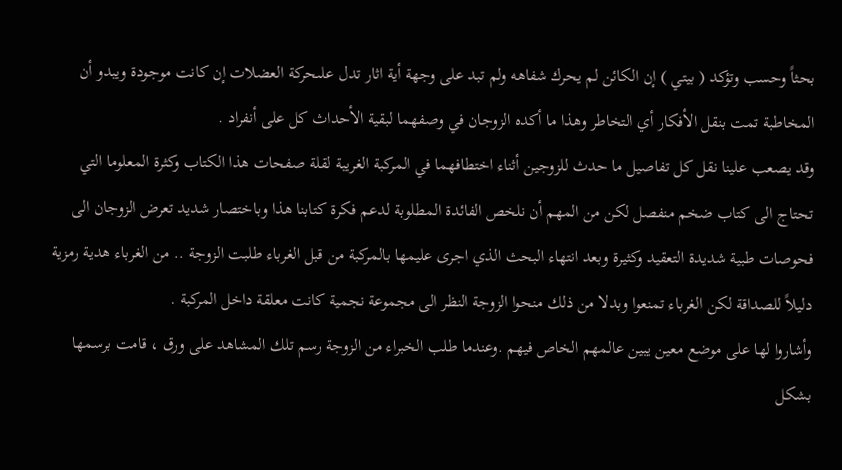بحثاً وحسب وتؤكد ( بيتي ) إن الكائن لم يحرك شفاهه ولم تبد على وجهة أية اثار تدل علىحركة العضلات إن كانت موجودة ويبدو أن المخاطبة تمت بنقل الأفكار أي التخاطر وهذا ما أكده الزوجان في وصفهما لبقية الأحداث كل على أنفراد .
وقد يصعب علينا نقل كل تفاصيل ما حدث للزوجين أثناء اختطافهما في المركبة الغريبة لقلة صفحات هذا الكتاب وكثرة المعلوما التي تحتاج الى كتاب ضخم منفصل لكن من المهم أن نلخص الفائدة المطلوبة لدعم فكرة كتابنا هذا وباختصار شديد تعرض الزوجان الى فحوصات طبية شديدة التعقيد وكثيرة وبعد انتهاء البحث الذي اجرى عليمها بالمركبة من قبل الغرباء طلبت الزوجة .. من الغرباء هدية رمزية دليلاً للصداقة لكن الغرباء تمنعوا وبدلا من ذلك منحوا الزوجة النظر الى مجموعة نجمية كانت معلقة داخل المركبة .
وأشاروا لها على موضع معين يبين عالمهم الخاص فيهم .وعندما طلب الخبراء من الزوجة رسم تلك المشاهد على ورق ، قامت برسمها بشكل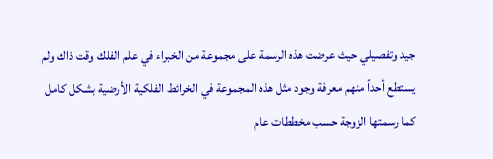جيد وتفصيلي حيث عرضت هذه الرسمة على مجموعة من الخبراء في علم الفلك وقت ذاك ولم يستطع أحداً منهم معرفة وجود مثل هذه المجموعة في الخرائط الفلكية الأرضية بشكل كامل كما رسمتها الزوجة حسب مخططات عام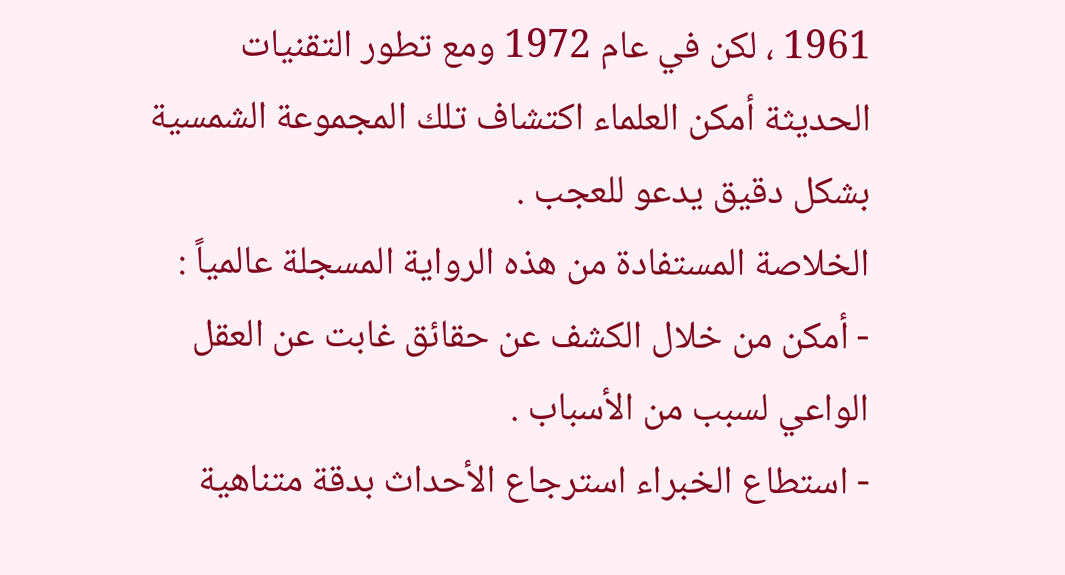1961 ، لكن في عام 1972 ومع تطور التقنيات الحديثة أمكن العلماء اكتشاف تلك المجموعة الشمسية بشكل دقيق يدعو للعجب .
الخلاصة المستفادة من هذه الرواية المسجلة عالمياً :
- أمكن من خلال الكشف عن حقائق غابت عن العقل الواعي لسبب من الأسباب .
- استطاع الخبراء استرجاع الأحداث بدقة متناهية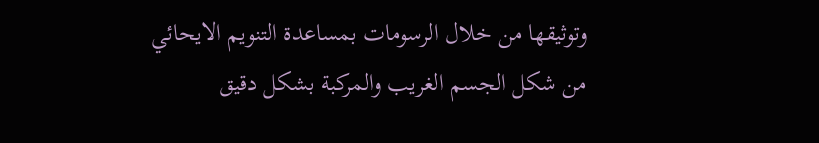وتوثيقها من خلال الرسومات بمساعدة التنويم الايحائي من شكل الجسم الغريب والمركبة بشكل دقيق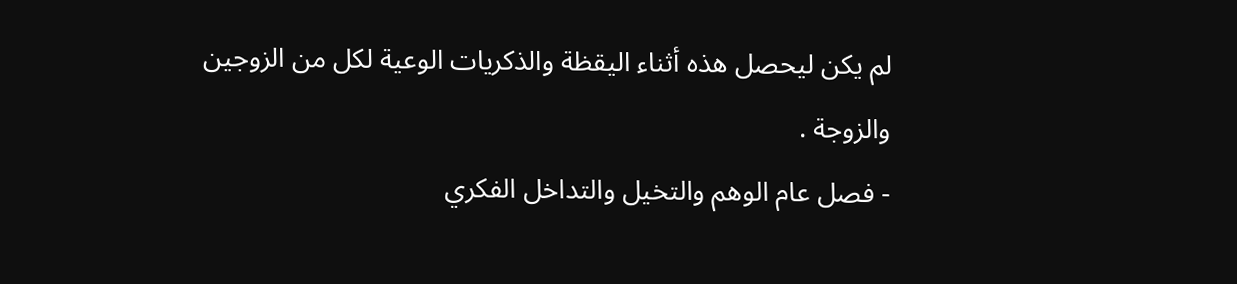لم يكن ليحصل هذه أثناء اليقظة والذكريات الوعية لكل من الزوجين والزوجة .
- فصل عام الوهم والتخيل والتداخل الفكري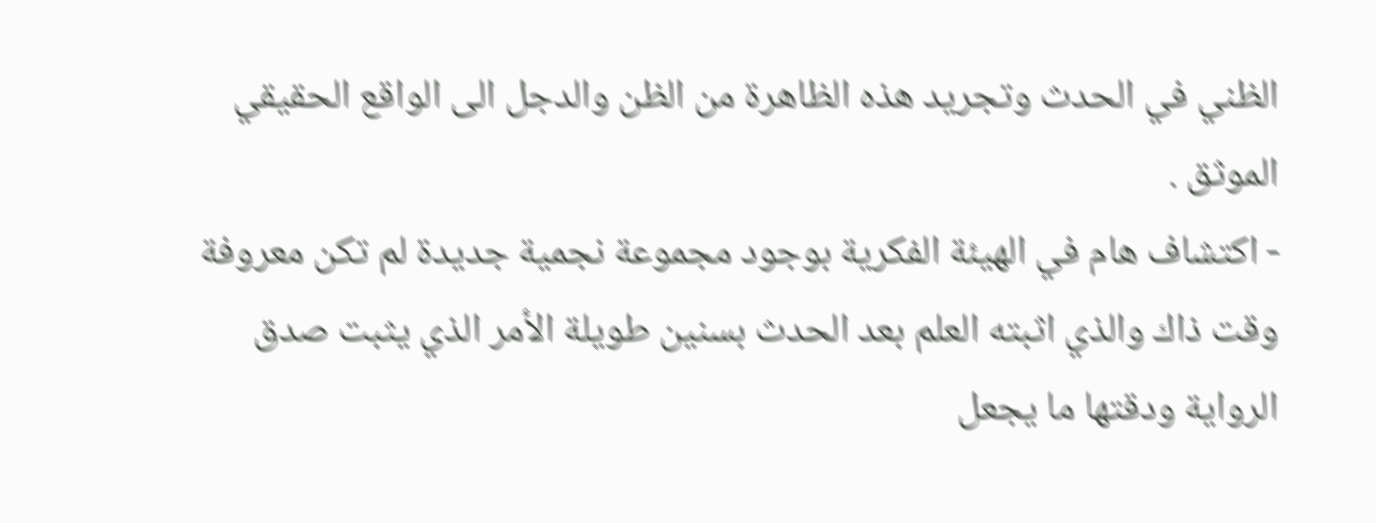الظني في الحدث وتجريد هذه الظاهرة من الظن والدجل الى الواقع الحقيقي الموثق .
- اكتشاف هام في الهيئة الفكرية بوجود مجموعة نجمية جديدة لم تكن معروفة وقت ذاك والذي اثبته العلم بعد الحدث بسنين طويلة الأمر الذي يثبت صدق الرواية ودقتها ما يجعل